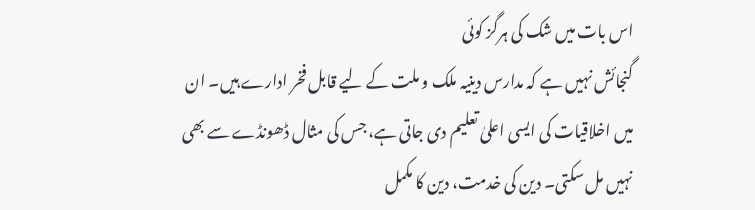اس بات میں شک کی ہرگز کوئی
گنجائش نہیں ہے کہ مدارس دینیہ ملک و ملت کے لیے قابل فخر ادارے ہیں۔ ان
میں اخلاقیات کی ایسی اعلیٰ تعلیم دی جاتی ہے، جس کی مثال ڈھونڈے سے بھی
نہیں مل سکتی۔ دین کی خدمت، دین کا مکمل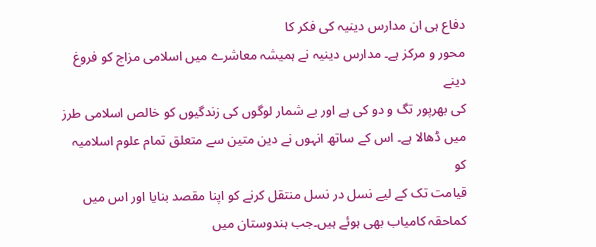دفاع ہی ان مدارس دینیہ کی فکر کا
محور و مرکز ہے۔ مدارس دینیہ نے ہمیشہ معاشرے میں اسلامی مزاج کو فروغ دینے
کی بھرپور تگ و دو کی ہے اور بے شمار لوگوں کی زندگیوں کو خالص اسلامی طرز
میں ڈھالا ہے۔ اس کے ساتھ انہوں نے دین متین سے متعلق تمام علوم اسلامیہ کو
قیامت تک کے لیے نسل در نسل منتقل کرنے کو اپنا مقصد بنایا اور اس میں
کماحقہ کامیاب بھی ہوئے ہیں۔جب ہندوستان میں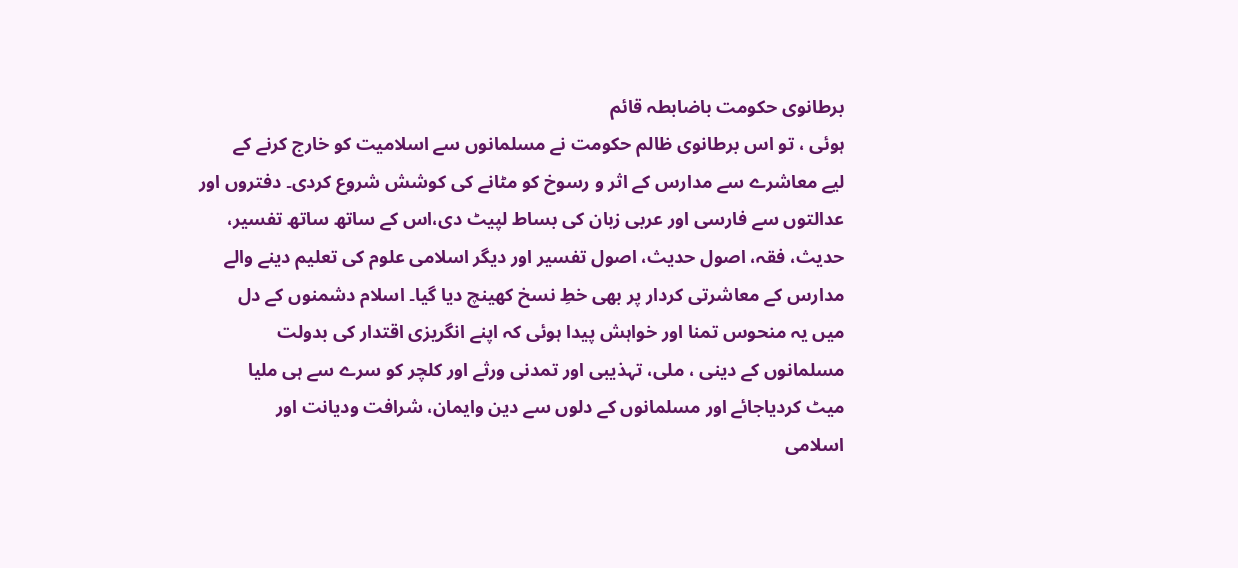برطانوی حکومت باضابطہ قائم
ہوئی ، تو اس برطانوی ظالم حکومت نے مسلمانوں سے اسلامیت کو خارج کرنے کے
لیے معاشرے سے مدارس کے اثر و رسوخ کو مٹانے کی کوشش شروع کردی۔ دفتروں اور
عدالتوں سے فارسی اور عربی زبان کی بساط لپیٹ دی،اس کے ساتھ ساتھ تفسیر،
حدیث، فقہ، اصول حدیث، اصول تفسیر اور دیگر اسلامی علوم کی تعلیم دینے والے
مدارس کے معاشرتی کردار پر بھی خطِ نسخ کھینچ دیا گیا۔ اسلام دشمنوں کے دل
میں یہ منحوس تمنا اور خواہش پیدا ہوئی کہ اپنے انگریزی اقتدار کی بدولت
مسلمانوں کے دینی ، ملی، تہذیبی اور تمدنی ورثے اور کلچر کو سرے سے ہی ملیا
میٹ کردیاجائے اور مسلمانوں کے دلوں سے دین وایمان، شرافت ودیانت اور
اسلامی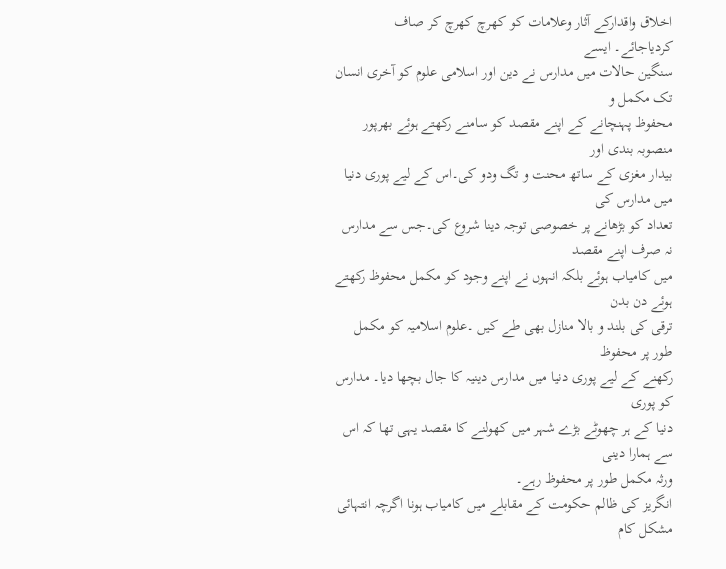اخلاق واقدارکے آثار وعلامات کو کھرچ کھرچ کر صاف کردیاجائے۔ ایسے
سنگین حالات میں مدارس نے دین اور اسلامی علوم کو آخری انسان تک مکمل و
محفوظ پہنچانے کے اپنے مقصد کو سامنے رکھتے ہوئے بھرپور منصوبہ بندی اور
بیدار مغزی کے ساتھ محنت و تگ ودو کی۔اس کے لیے پوری دنیا میں مدارس کی
تعداد کو بڑھانے پر خصوصی توجہ دینا شروع کی۔جس سے مدارس نہ صرف اپنے مقصد
میں کامیاب ہوئے بلکہ انہوں نے اپنے وجود کو مکمل محفوظ رکھتے ہوئے دن بدن
ترقی کی بلند و بالا منازل بھی طے کیں ۔علوم اسلامیہ کو مکمل طور پر محفوظ
رکھنے کے لیے پوری دنیا میں مدارس دینیہ کا جال بچھا دیا۔ مدارس کو پوری
دنیا کے ہر چھوٹے بڑے شہر میں کھولنے کا مقصد یہی تھا کہ اس سے ہمارا دینی
ورثہ مکمل طور پر محفوظ رہے۔
انگریز کی ظالم حکومت کے مقابلے میں کامیاب ہونا اگرچہ انتہائی مشکل کام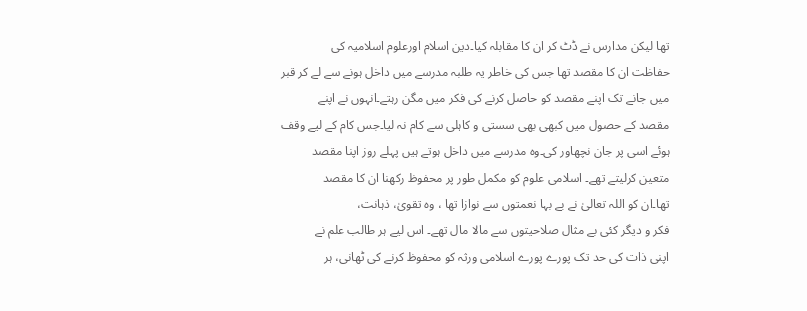تھا لیکن مدارس نے ڈٹ کر ان کا مقابلہ کیا۔دین اسلام اورعلوم اسلامیہ کی
حفاظت ان کا مقصد تھا جس کی خاطر یہ طلبہ مدرسے میں داخل ہونے سے لے کر قبر
میں جانے تک اپنے مقصد کو حاصل کرنے کی فکر میں مگن رہتے۔انہوں نے اپنے
مقصد کے حصول میں کبھی بھی سستی و کاہلی سے کام نہ لیا۔جس کام کے لیے وقف
ہوئے اسی پر جان نچھاور کی۔وہ مدرسے میں داخل ہوتے ہیں پہلے روز اپنا مقصد
متعین کرلیتے تھے۔ اسلامی علوم کو مکمل طور پر محفوظ رکھنا ان کا مقصد
تھا۔ان کو اللہ تعالیٰ نے بے بہا نعمتوں سے نوازا تھا ، وہ تقویٰ، ذہانت،
فکر و دیگر کئی بے مثال صلاحیتوں سے مالا مال تھے۔ اس لیے ہر طالب علم نے
اپنی ذات کی حد تک پورے پورے اسلامی ورثہ کو محفوظ کرنے کی ٹھانی، ہر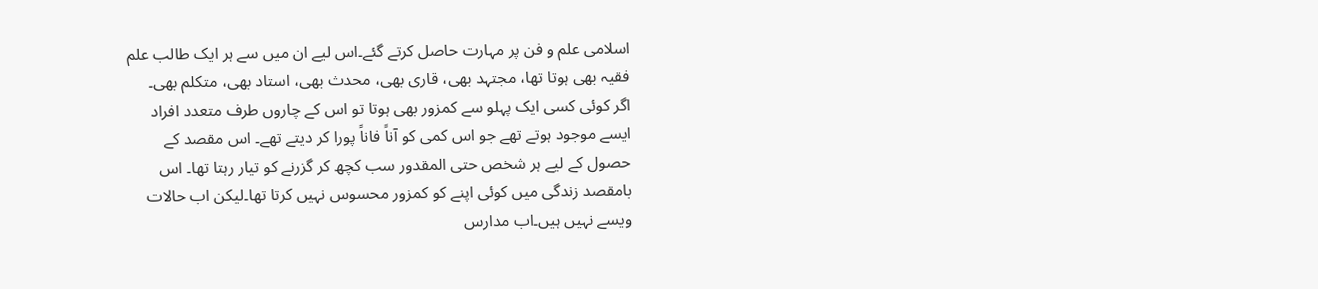اسلامی علم و فن پر مہارت حاصل کرتے گئے۔اس لیے ان میں سے ہر ایک طالب علم
فقیہ بھی ہوتا تھا، مجتہد بھی، قاری بھی، محدث بھی، استاد بھی، متکلم بھی۔
اگر کوئی کسی ایک پہلو سے کمزور بھی ہوتا تو اس کے چاروں طرف متعدد افراد
ایسے موجود ہوتے تھے جو اس کمی کو آناً فاناً پورا کر دیتے تھے۔ اس مقصد کے
حصول کے لیے ہر شخص حتی المقدور سب کچھ کر گزرنے کو تیار رہتا تھا۔ اس
بامقصد زندگی میں کوئی اپنے کو کمزور محسوس نہیں کرتا تھا۔لیکن اب حالات
ویسے نہیں ہیں۔اب مدارس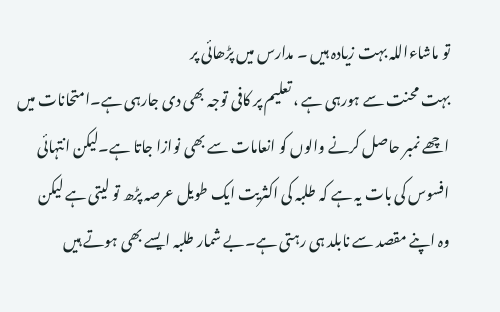تو ماشاءاللہ بہت زیادہ ہیں ۔ مدارس میں پڑھائی پر
بہت محنت سے ہورہی ہے ، تعلیم پر کافی توجہ بھی دی جارہی ہے۔امتحانات میں
اچھے نمبر حاصل کرنے والوں کو انعامات سے بھی نوازا جاتا ہے۔لیکن انتہائی
افسوس کی بات یہ ہے کہ طلبہ کی اکثریت ایک طویل عرصہ پڑھ تو لیتی ہے لیکن
وہ اپنے مقصد سے نابلد ہی رہتی ہے۔بے شمار طلبہ ایسے بھی ہوتے ہیں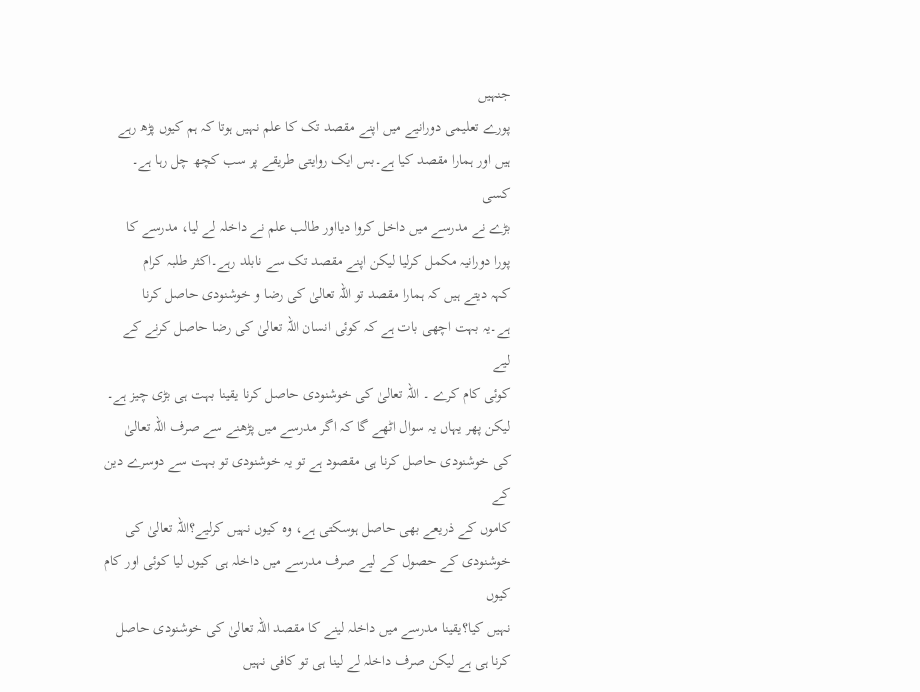جنہیں
پورے تعلیمی دورانیے میں اپنے مقصد تک کا علم نہیں ہوتا کہ ہم کیوں پڑھ رہے
ہیں اور ہمارا مقصد کیا ہے۔بس ایک روایتی طریقے پر سب کچھ چل رہا ہے۔ کسی
بڑے نے مدرسے میں داخل کروا دیااور طالب علم نے داخلہ لے لیا، مدرسے کا
پورا دورانیہ مکمل کرلیا لیکن اپنے مقصد تک سے نابلد رہے۔اکثر طلبہ کرام
کہہ دیتے ہیں کہ ہمارا مقصد تو اللہ تعالیٰ کی رضا و خوشنودی حاصل کرنا
ہے۔یہ بہت اچھی بات ہے کہ کوئی انسان اللہ تعالیٰ کی رضا حاصل کرنے کے لیے
کوئی کام کرے ۔ اللہ تعالیٰ کی خوشنودی حاصل کرنا یقینا بہت ہی بڑی چیز ہے۔
لیکن پھر یہاں یہ سوال اٹھے گا کہ اگر مدرسے میں پڑھنے سے صرف اللہ تعالیٰ
کی خوشنودی حاصل کرنا ہی مقصود ہے تو یہ خوشنودی تو بہت سے دوسرے دین کے
کاموں کے ذریعے بھی حاصل ہوسکتی ہے، وہ کیوں نہیں کرلیے؟اللہ تعالیٰ کی
خوشنودی کے حصول کے لیے صرف مدرسے میں داخلہ ہی کیوں لیا کوئی اور کام کیوں
نہیں کیا؟یقینا مدرسے میں داخلہ لینے کا مقصد اللہ تعالیٰ کی خوشنودی حاصل
کرنا ہی ہے لیکن صرف داخلہ لے لینا ہی تو کافی نہیں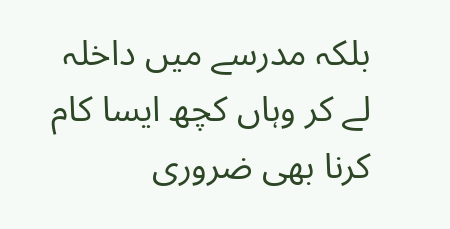بلکہ مدرسے میں داخلہ
لے کر وہاں کچھ ایسا کام کرنا بھی ضروری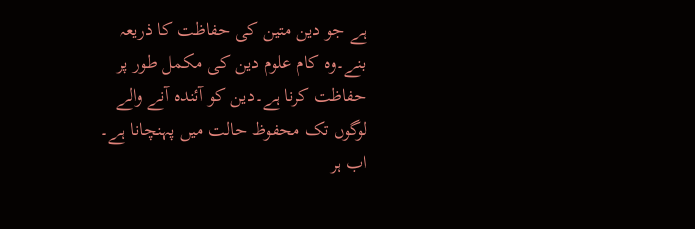ہے جو دین متین کی حفاظت کا ذریعہ
بنے۔وہ کام علوم دین کی مکمل طور پر حفاظت کرنا ہے۔دین کو آئندہ آنے والے
لوگوں تک محفوظ حالت میں پہنچانا ہے۔
اب ہر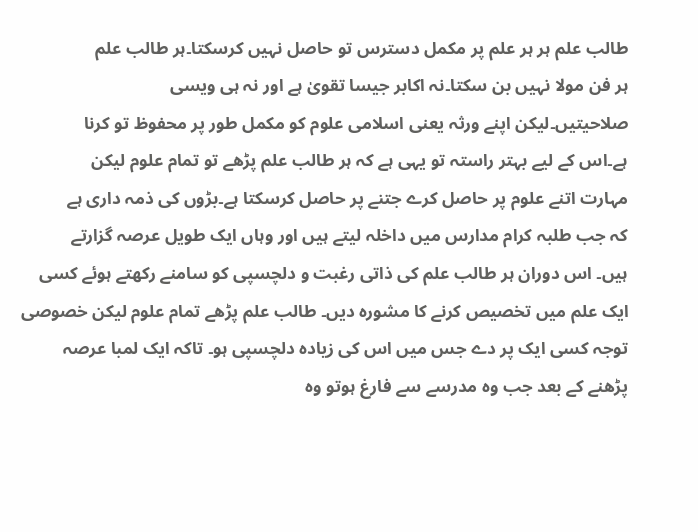طالب علم ہر ہر علم پر مکمل دسترس تو حاصل نہیں کرسکتا۔ہر طالب علم
ہر فن مولا نہیں بن سکتا۔نہ اکابر جیسا تقویٰ ہے اور نہ ہی ویسی
صلاحیتیں۔لیکن اپنے ورثہ یعنی اسلامی علوم کو مکمل طور پر محفوظ تو کرنا
ہے۔اس کے لیے بہتر راستہ تو یہی ہے کہ ہر طالب علم پڑھے تو تمام علوم لیکن
مہارت اتنے علوم پر حاصل کرے جتنے پر حاصل کرسکتا ہے۔بڑوں کی ذمہ داری ہے
کہ جب طلبہ کرام مدارس میں داخلہ لیتے ہیں اور وہاں ایک طویل عرصہ گزارتے
ہیں۔ اس دوران ہر طالب علم کی ذاتی رغبت و دلچسپی کو سامنے رکھتے ہوئے کسی
ایک علم میں تخصیص کرنے کا مشورہ دیں۔ طالب علم پڑھے تمام علوم لیکن خصوصی
توجہ کسی ایک پر دے جس میں اس کی زیادہ دلچسپی ہو۔ تاکہ ایک لمبا عرصہ
پڑھنے کے بعد جب وہ مدرسے سے فارغ ہوتو وہ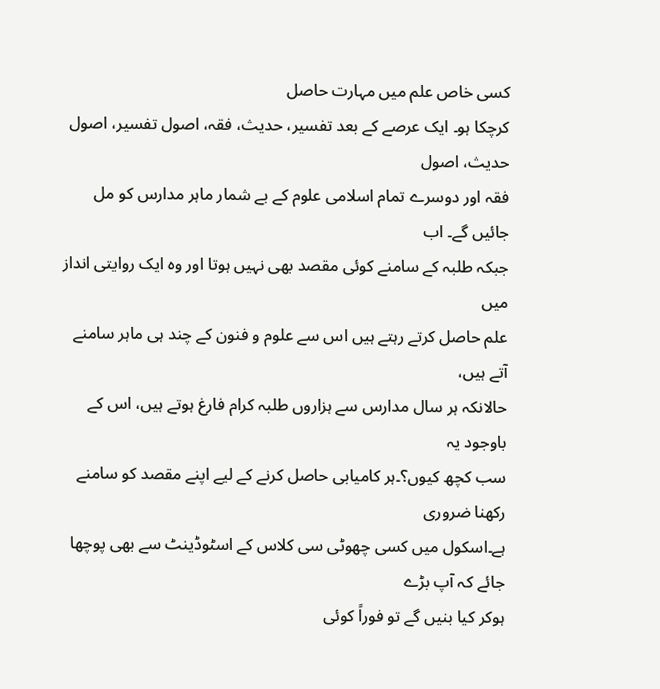کسی خاص علم میں مہارت حاصل
کرچکا ہو۔ ایک عرصے کے بعد تفسیر، حدیث، فقہ، اصول تفسیر، اصول حدیث، اصول
فقہ اور دوسرے تمام اسلامی علوم کے بے شمار ماہر مدارس کو مل جائیں گے۔ اب
جبکہ طلبہ کے سامنے کوئی مقصد بھی نہیں ہوتا اور وہ ایک روایتی انداز میں
علم حاصل کرتے رہتے ہیں اس سے علوم و فنون کے چند ہی ماہر سامنے آتے ہیں،
حالانکہ ہر سال مدارس سے ہزاروں طلبہ کرام فارغ ہوتے ہیں، اس کے باوجود یہ
سب کچھ کیوں؟۔ہر کامیابی حاصل کرنے کے لیے اپنے مقصد کو سامنے رکھنا ضروری
ہے۔اسکول میں کسی چھوٹی سی کلاس کے اسٹوڈینٹ سے بھی پوچھا جائے کہ آپ بڑے
ہوکر کیا بنیں گے تو فوراً کوئی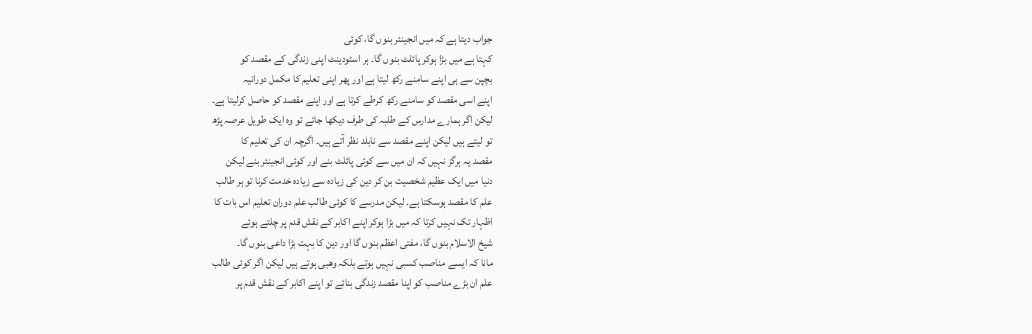جواب دیتا ہے کہ میں انجینئر بنوں گا، کوئی
کہتا ہے میں بڑا ہوکر پائلٹ بنوں گا۔ ہر اسٹودینٹ اپنی زندگی کے مقصد کو
بچپن سے ہی اپنے سامنے رکھ لیتا ہے اور پھر اپنی تعلیم کا مکمل دورانیہ
اپنے اسی مقصد کو سامنے رکھ کرطے کرتا ہے اور اپنے مقصد کو حاصل کرلیتا ہے۔
لیکن اگر ہمارے مدارس کے طلبہ کی طرف دیکھا جائے تو وہ ایک طویل عرصہ پڑھ
تو لیتے ہیں لیکن اپنے مقصد سے نابلد نظر آتے ہیں۔ اگرچہ ان کی تعلیم کا
مقصد یہ ہرگز نہیں کہ ان میں سے کوئی پائلٹ بنے اور کوئی انجینئر بنے لیکن
دنیا میں ایک عظیم شخصیت بن کر دین کی زیادہ سے زیادہ خدمت کرنا تو ہر طالب
علم کا مقصد ہوسکتا ہے۔ لیکن مدرسے کا کوئی طالب علم دوران تعلیم اس بات کا
اظہار تک نہیں کرتا کہ میں بڑا ہوکر اپنے اکابر کے نقش قدم پر چلتے ہوئے
شیخ الاسلام بنوں گا، مفتی اعظم بنوں گا اور دین کا بہت بڑا داعی بنوں گا۔
مانا کہ ایسے مناصب کسبی نہیں ہوتے بلکہ وھبی ہوتے ہیں لیکن اگر کوئی طالب
علم ان بڑے مناصب کو اپنا مقصد زندگی بنائے تو اپنے اکابر کے نقش قدم پر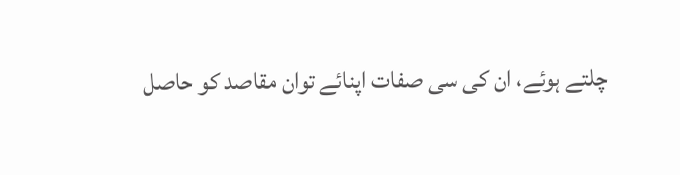چلتے ہوئے، ان کی سی صفات اپنائے توان مقاصد کو حاصل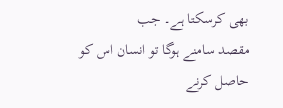بھی کرسکتا ہے۔ جب
مقصد سامنے ہوگا تو انسان اس کو حاصل کرنے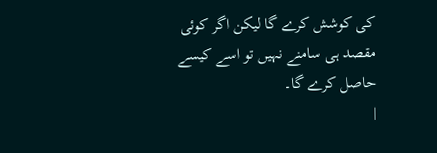کی کوشش کرے گا لیکن اگر کوئی
مقصد ہی سامنے نہیں تو اسے کیسے حاصل کرے گا۔
|